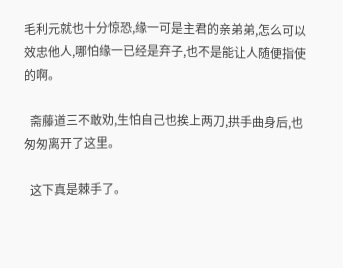毛利元就也十分惊恐,缘一可是主君的亲弟弟,怎么可以效忠他人,哪怕缘一已经是弃子,也不是能让人随便指使的啊。

  斋藤道三不敢劝,生怕自己也挨上两刀,拱手曲身后,也匆匆离开了这里。

  这下真是棘手了。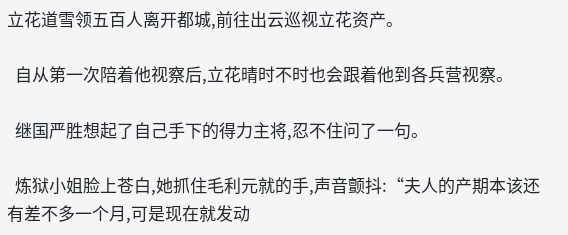立花道雪领五百人离开都城,前往出云巡视立花资产。

  自从第一次陪着他视察后,立花晴时不时也会跟着他到各兵营视察。

  继国严胜想起了自己手下的得力主将,忍不住问了一句。

  炼狱小姐脸上苍白,她抓住毛利元就的手,声音颤抖:“夫人的产期本该还有差不多一个月,可是现在就发动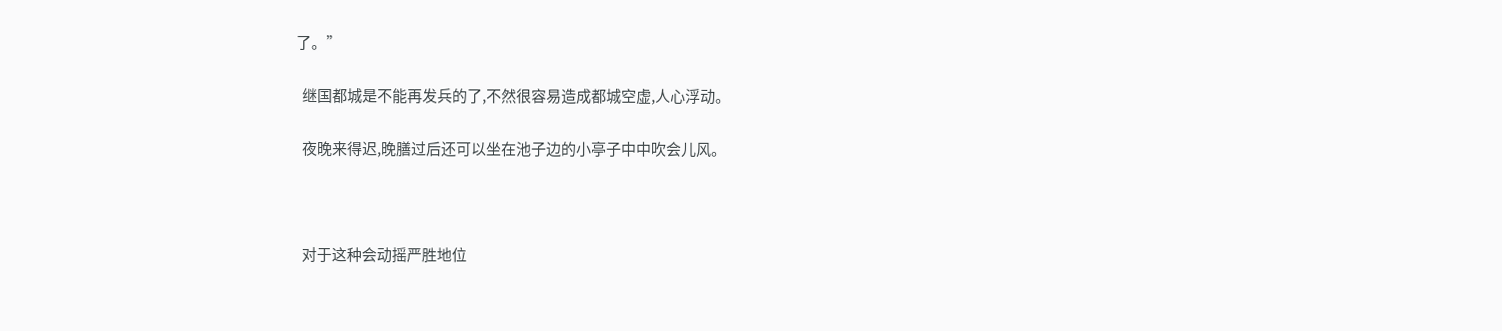了。”

  继国都城是不能再发兵的了,不然很容易造成都城空虚,人心浮动。

  夜晚来得迟,晚膳过后还可以坐在池子边的小亭子中中吹会儿风。



  对于这种会动摇严胜地位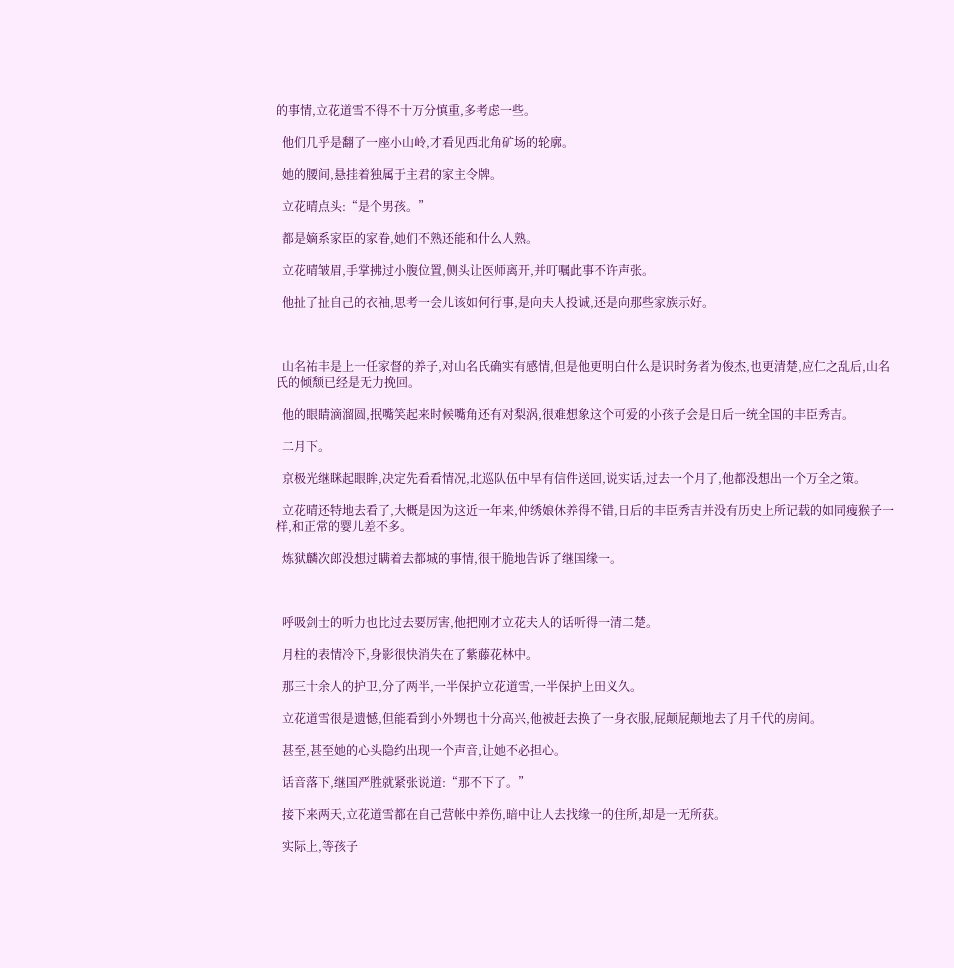的事情,立花道雪不得不十万分慎重,多考虑一些。

  他们几乎是翻了一座小山岭,才看见西北角矿场的轮廓。

  她的腰间,悬挂着独属于主君的家主令牌。

  立花晴点头:“是个男孩。”

  都是嫡系家臣的家眷,她们不熟还能和什么人熟。

  立花晴皱眉,手掌拂过小腹位置,侧头让医师离开,并叮嘱此事不许声张。

  他扯了扯自己的衣袖,思考一会儿该如何行事,是向夫人投诚,还是向那些家族示好。



  山名祐丰是上一任家督的养子,对山名氏确实有感情,但是他更明白什么是识时务者为俊杰,也更清楚,应仁之乱后,山名氏的倾颓已经是无力挽回。

  他的眼睛滴溜圆,抿嘴笑起来时候嘴角还有对梨涡,很难想象这个可爱的小孩子会是日后一统全国的丰臣秀吉。

  二月下。

  京极光继眯起眼眸,决定先看看情况,北巡队伍中早有信件送回,说实话,过去一个月了,他都没想出一个万全之策。

  立花晴还特地去看了,大概是因为这近一年来,仲绣娘休养得不错,日后的丰臣秀吉并没有历史上所记载的如同瘦猴子一样,和正常的婴儿差不多。

  炼狱麟次郎没想过瞒着去都城的事情,很干脆地告诉了继国缘一。



  呼吸剑士的听力也比过去要厉害,他把刚才立花夫人的话听得一清二楚。

  月柱的表情冷下,身影很快消失在了紫藤花林中。

  那三十余人的护卫,分了两半,一半保护立花道雪,一半保护上田义久。

  立花道雪很是遗憾,但能看到小外甥也十分高兴,他被赶去换了一身衣服,屁颠屁颠地去了月千代的房间。

  甚至,甚至她的心头隐约出现一个声音,让她不必担心。

  话音落下,继国严胜就紧张说道:“那不下了。”

  接下来两天,立花道雪都在自己营帐中养伤,暗中让人去找缘一的住所,却是一无所获。

  实际上,等孩子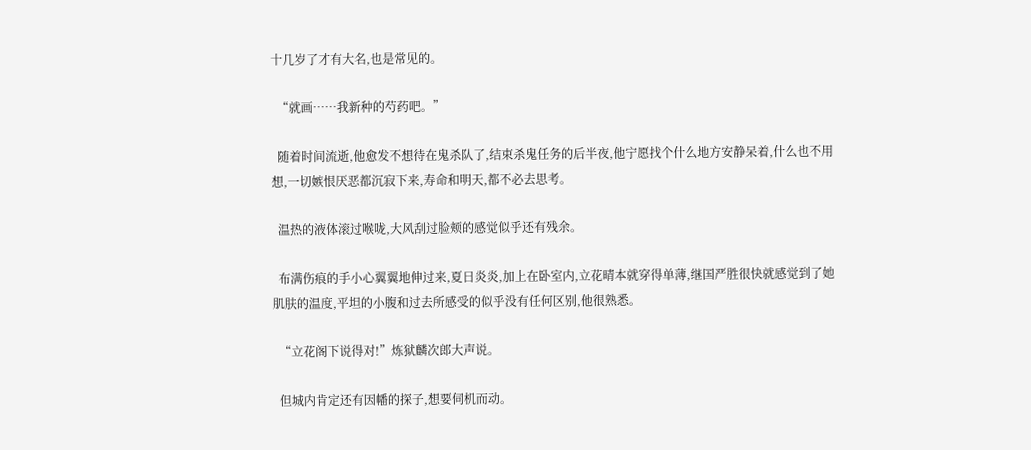十几岁了才有大名,也是常见的。

  “就画……我新种的芍药吧。”

  随着时间流逝,他愈发不想待在鬼杀队了,结束杀鬼任务的后半夜,他宁愿找个什么地方安静呆着,什么也不用想,一切嫉恨厌恶都沉寂下来,寿命和明天,都不必去思考。

  温热的液体滚过喉咙,大风刮过脸颊的感觉似乎还有残余。

  布满伤痕的手小心翼翼地伸过来,夏日炎炎,加上在卧室内,立花晴本就穿得单薄,继国严胜很快就感觉到了她肌肤的温度,平坦的小腹和过去所感受的似乎没有任何区别,他很熟悉。

  “立花阁下说得对!”炼狱麟次郎大声说。

  但城内肯定还有因幡的探子,想要伺机而动。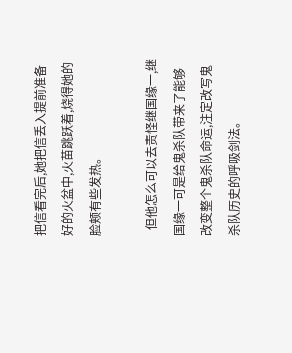把信看完后,她把信丢入提前准备好的火盆中,火苗跳跃着,烧得她的脸颊有些发热。

  但他怎么可以去责怪继国缘一,继国缘一可是给鬼杀队带来了能够改变整个鬼杀队命运,注定改写鬼杀队历史的呼吸剑法。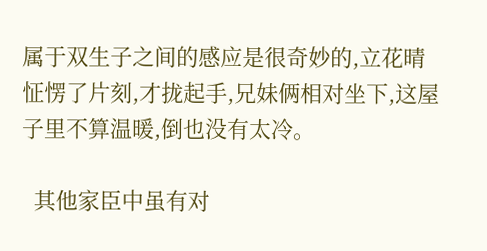属于双生子之间的感应是很奇妙的,立花晴怔愣了片刻,才拢起手,兄妹俩相对坐下,这屋子里不算温暖,倒也没有太冷。

  其他家臣中虽有对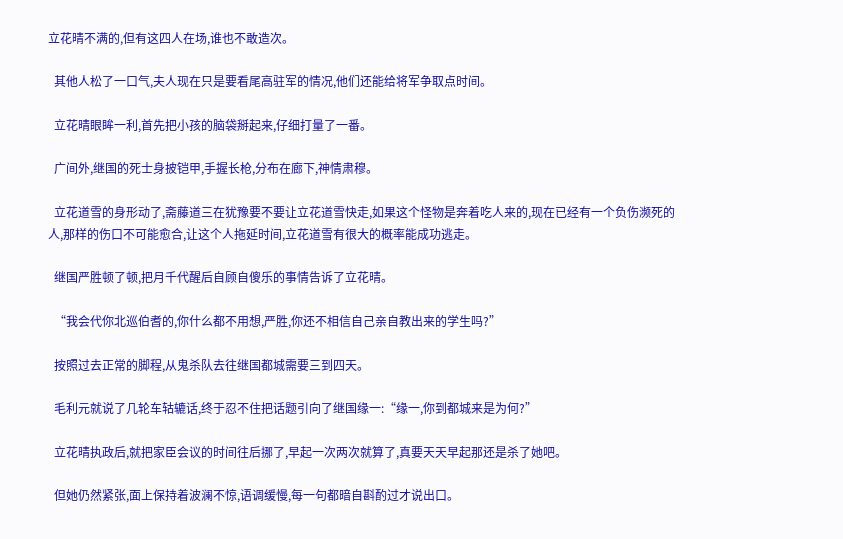立花晴不满的,但有这四人在场,谁也不敢造次。

  其他人松了一口气,夫人现在只是要看尾高驻军的情况,他们还能给将军争取点时间。

  立花晴眼眸一利,首先把小孩的脑袋掰起来,仔细打量了一番。

  广间外,继国的死士身披铠甲,手握长枪,分布在廊下,神情肃穆。

  立花道雪的身形动了,斋藤道三在犹豫要不要让立花道雪快走,如果这个怪物是奔着吃人来的,现在已经有一个负伤濒死的人,那样的伤口不可能愈合,让这个人拖延时间,立花道雪有很大的概率能成功逃走。

  继国严胜顿了顿,把月千代醒后自顾自傻乐的事情告诉了立花晴。

  “我会代你北巡伯耆的,你什么都不用想,严胜,你还不相信自己亲自教出来的学生吗?”

  按照过去正常的脚程,从鬼杀队去往继国都城需要三到四天。

  毛利元就说了几轮车轱辘话,终于忍不住把话题引向了继国缘一:“缘一,你到都城来是为何?”

  立花晴执政后,就把家臣会议的时间往后挪了,早起一次两次就算了,真要天天早起那还是杀了她吧。

  但她仍然紧张,面上保持着波澜不惊,语调缓慢,每一句都暗自斟酌过才说出口。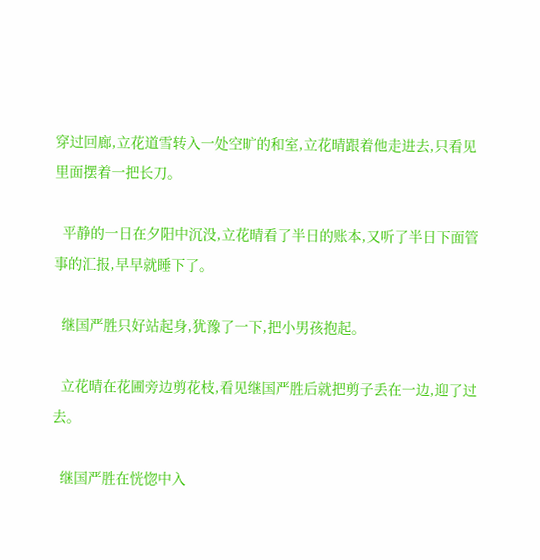穿过回廊,立花道雪转入一处空旷的和室,立花晴跟着他走进去,只看见里面摆着一把长刀。

  平静的一日在夕阳中沉没,立花晴看了半日的账本,又听了半日下面管事的汇报,早早就睡下了。

  继国严胜只好站起身,犹豫了一下,把小男孩抱起。

  立花晴在花圃旁边剪花枝,看见继国严胜后就把剪子丢在一边,迎了过去。

  继国严胜在恍惚中入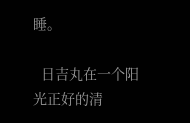睡。

  日吉丸在一个阳光正好的清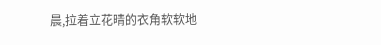晨,拉着立花晴的衣角软软地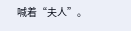喊着“夫人”。